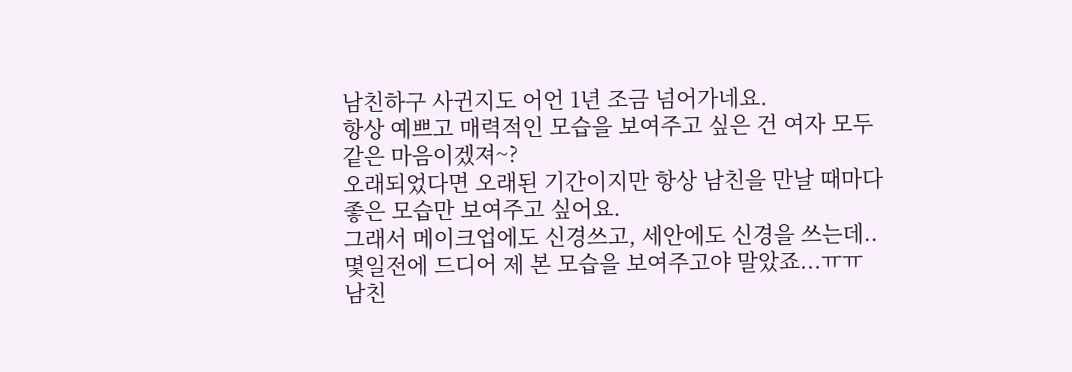남친하구 사귄지도 어언 1년 조금 넘어가네요.
항상 예쁘고 매력적인 모습을 보여주고 싶은 건 여자 모두 같은 마음이겠져~?
오래되었다면 오래된 기간이지만 항상 남친을 만날 때마다 좋은 모습만 보여주고 싶어요.
그래서 메이크업에도 신경쓰고, 세안에도 신경을 쓰는데..
몇일전에 드디어 제 본 모습을 보여주고야 말았죠...ㅠㅠ
남친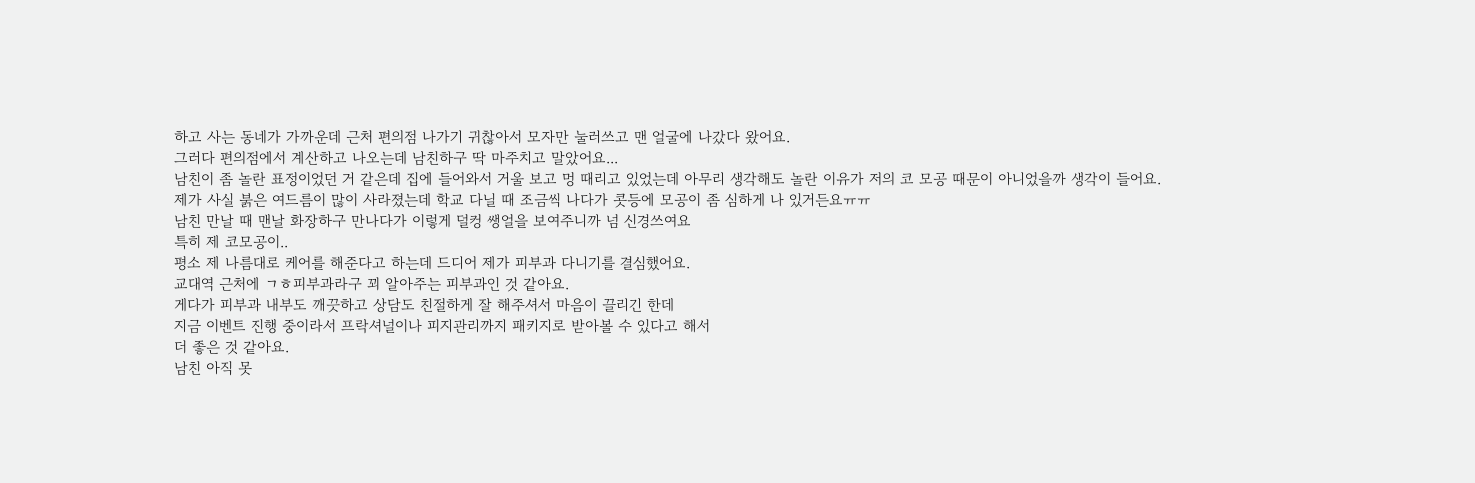하고 사는 동네가 가까운데 근처 편의점 나가기 귀찮아서 모자만 눌러쓰고 맨 얼굴에 나갔다 왔어요.
그러다 편의점에서 계산하고 나오는데 남친하구 딱 마주치고 말았어요...
남친이 좀 놀란 표정이었던 거 같은데 집에 들어와서 거울 보고 멍 때리고 있었는데 아무리 생각해도 놀란 이유가 저의 코 모공 때문이 아니었을까 생각이 들어요.
제가 사실 붉은 여드름이 많이 사라졌는데 학교 다닐 때 조금씩 나다가 콧등에 모공이 좀 심하게 나 있거든요ㅠㅠ
남친 만날 때 맨날 화장하구 만나다가 이렇게 덜컹 쌩얼을 보여주니까 넘 신경쓰여요
특히 제 코모공이..
평소 제 나름대로 케어를 해준다고 하는데 드디어 제가 피부과 다니기를 결심했어요.
교대역 근처에 ㄱㅎ피부과라구 꾀 알아주는 피부과인 것 같아요.
게다가 피부과 내부도 깨끗하고 상담도 친절하게 잘 해주셔서 마음이 끌리긴 한데
지금 이벤트 진행 중이라서 프락셔널이나 피지관리까지 패키지로 받아볼 수 있다고 해서
더 좋은 것 같아요.
남친 아직 못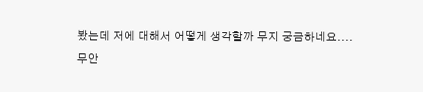봤는데 저에 대해서 어떻게 생각할까 무지 궁금하네요....
무안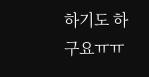하기도 하구요ㅠㅠ